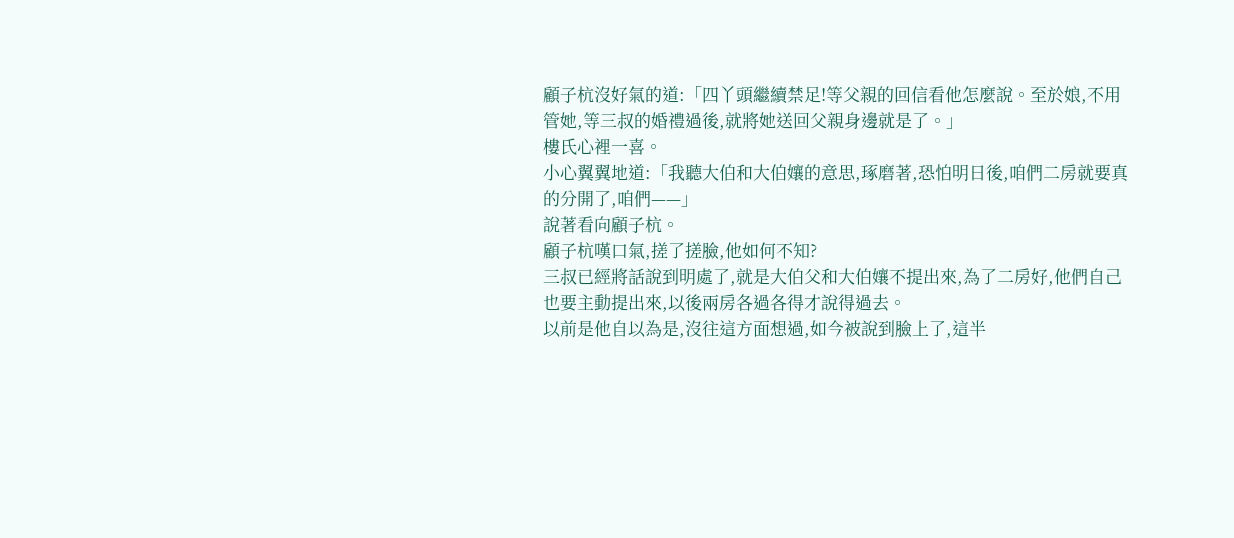顧子杭沒好氣的道:「四丫頭繼續禁足!等父親的回信看他怎麼說。至於娘,不用管她,等三叔的婚禮過後,就將她送回父親身邊就是了。」
樓氏心裡一喜。
小心翼翼地道:「我聽大伯和大伯孃的意思,琢磨著,恐怕明日後,咱們二房就要真的分開了,咱們——」
說著看向顧子杭。
顧子杭嘆口氣,搓了搓臉,他如何不知?
三叔已經將話說到明處了,就是大伯父和大伯孃不提出來,為了二房好,他們自己也要主動提出來,以後兩房各過各得才說得過去。
以前是他自以為是,沒往這方面想過,如今被說到臉上了,這半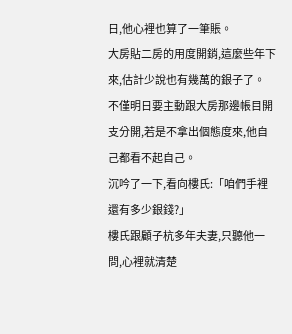日,他心裡也算了一筆賬。
大房貼二房的用度開銷,這麼些年下來,估計少說也有幾萬的銀子了。
不僅明日要主動跟大房那邊帳目開支分開,若是不拿出個態度來,他自己都看不起自己。
沉吟了一下,看向樓氏:「咱們手裡還有多少銀錢?」
樓氏跟顧子杭多年夫妻,只聽他一問,心裡就清楚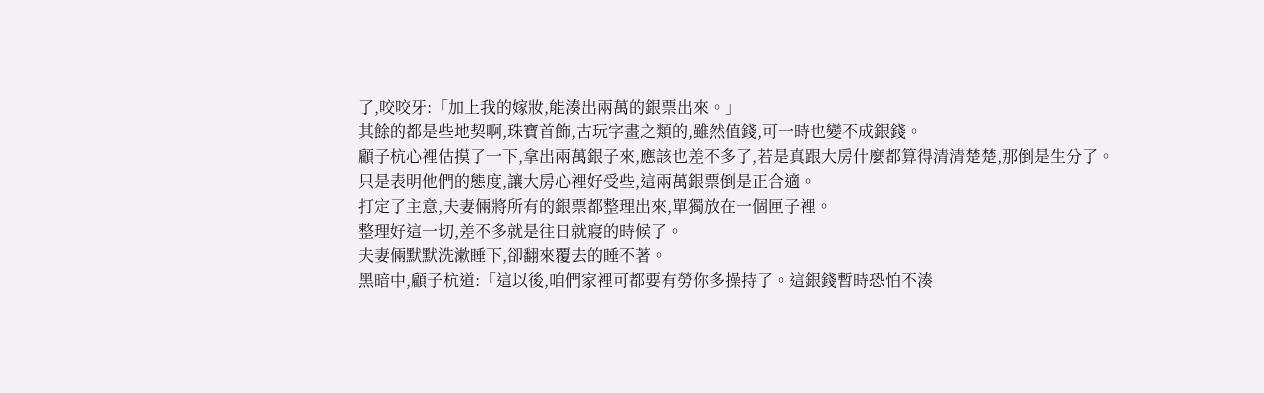了,咬咬牙:「加上我的嫁妝,能湊出兩萬的銀票出來。」
其餘的都是些地契啊,珠寶首飾,古玩字畫之類的,雖然值錢,可一時也變不成銀錢。
顧子杭心裡估摸了一下,拿出兩萬銀子來,應該也差不多了,若是真跟大房什麼都算得清清楚楚,那倒是生分了。
只是表明他們的態度,讓大房心裡好受些,這兩萬銀票倒是正合適。
打定了主意,夫妻倆將所有的銀票都整理出來,單獨放在一個匣子裡。
整理好這一切,差不多就是往日就寢的時候了。
夫妻倆默默洗漱睡下,卻翻來覆去的睡不著。
黑暗中,顧子杭道:「這以後,咱們家裡可都要有勞你多操持了。這銀錢暫時恐怕不湊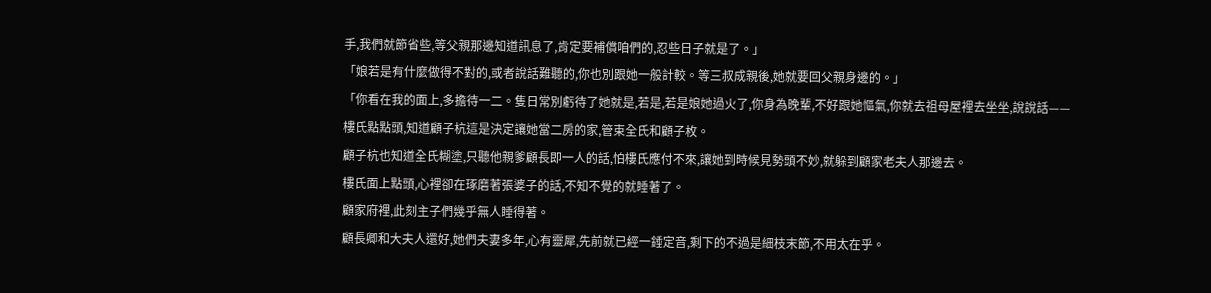手,我們就節省些,等父親那邊知道訊息了,肯定要補償咱們的,忍些日子就是了。」
「娘若是有什麼做得不對的,或者說話難聽的,你也別跟她一般計較。等三叔成親後,她就要回父親身邊的。」
「你看在我的面上,多擔待一二。隻日常別虧待了她就是,若是,若是娘她過火了,你身為晚輩,不好跟她慪氣,你就去祖母屋裡去坐坐,說說話——
樓氏點點頭,知道顧子杭這是決定讓她當二房的家,管束全氏和顧子枚。
顧子杭也知道全氏糊塗,只聽他親爹顧長即一人的話,怕樓氏應付不來,讓她到時候見勢頭不妙,就躲到顧家老夫人那邊去。
樓氏面上點頭,心裡卻在琢磨著張婆子的話,不知不覺的就睡著了。
顧家府裡,此刻主子們幾乎無人睡得著。
顧長卿和大夫人還好,她們夫妻多年,心有靈犀,先前就已經一錘定音,剩下的不過是細枝末節,不用太在乎。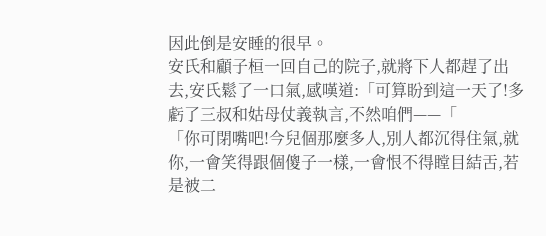因此倒是安睡的很早。
安氏和顧子桓一回自己的院子,就將下人都趕了出去,安氏鬆了一口氣,感嘆道:「可算盼到這一天了!多虧了三叔和姑母仗義執言,不然咱們——「
「你可閉嘴吧!今兒個那麼多人,別人都沉得住氣,就你,一會笑得跟個傻子一樣,一會恨不得瞠目結舌,若是被二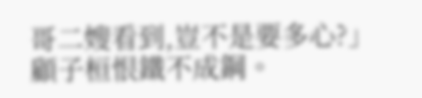哥二嫂看到,豈不是要多心?」顧子桓恨鐵不成鋼。